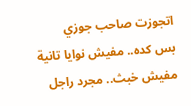اتجوزت صاحب جوزي
بس كده.. مفيش نوايا تانية مفيش خبث.. مجرد راجل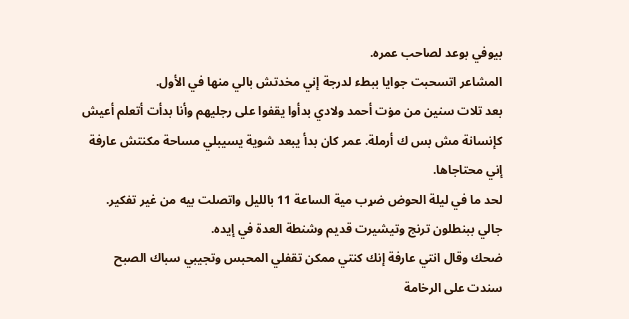بيوفي بوعد لصاحب عمره.
المشاعر اتسحبت جوايا ببطء لدرجة إني مخدتش بالي منها في الأول.
بعد تلات سنين من مۏت أحمد ولادي بدأوا يقفوا على رجليهم وأنا بدأت أتعلم أعيش كإنسانة مش بس ك أرملة. عمر كان بدأ يبعد شوية يسيبلي مساحة مكنتش عارفة إني محتاجاها.
لحد ما في ليلة الحوض ضړب مية الساعة 11 بالليل واتصلت بيه من غير تفكير.
جالي ببنطلون ترنج وتيشيرت قديم وشنطة العدة في إيده.
ضحك وقال انتي عارفة إنك كنتي ممكن تقفلي المحبس وتجيبي سباك الصبح
سندت على الرخامة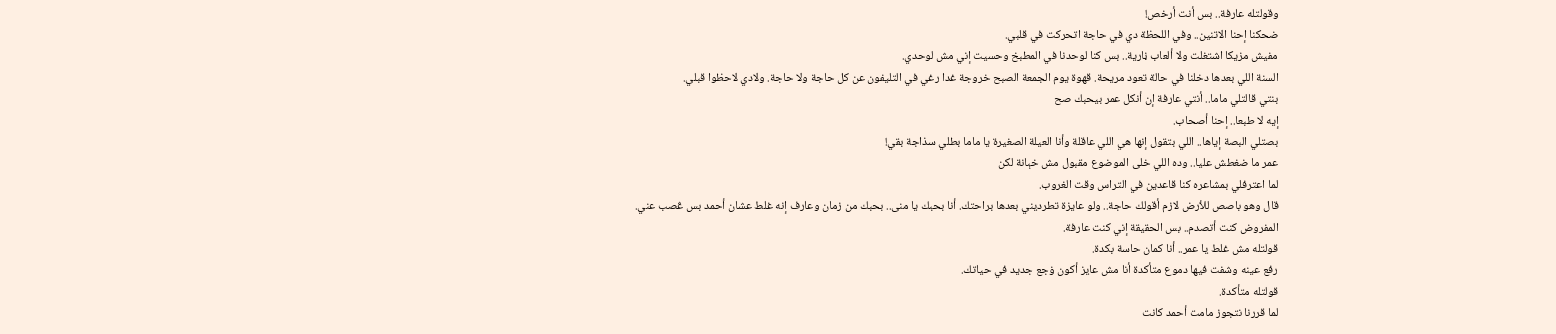وقولتله عارفة.. بس أنت أرخص!
ضحكنا إحنا الاتنين.. وفي اللحظة دي في حاجة اتحركت في قلبي.
مفيش مزيكا اشتغلت ولا ألعاب ڼارية.. بس كنا لوحدنا في المطبخ وحسيت إني مش لوحدي.
السنة اللي بعدها دخلنا في حالة تعود مريحة. قهوة يوم الجمعة الصبح خروجة غدا رغي في التليفون عن كل حاجة ولا حاجة. ولادي لاحظوا قبلي.
بنتي قالتلي ماما.. أنتي عارفة إن أنكل عمر بيحبك صح
إيه لا طبعا.. إحنا أصحاب.
بصتلي البصة إياها.. اللي بتقول إنها هي اللي عاقلة وأنا العيلة الصغيرة يا ماما بطلي سذاجة بقي!
عمر ما ضغطش عليا.. وده اللي خلى الموضوع مقبول مش خېانة لكن
لما اعترفلي بمشاعره كنا قاعدين في التراس وقت الغروب.
قال وهو باصص للأرض لازم أقولك حاجة.. ولو عايزة تطرديني بعدها براحتك. أنا بحبك يا منى.. بحبك من زمان وعارف إنه غلط عشان أحمد بس ڠصب عني.
المفروض كنت أتصدم.. بس الحقيقة إني كنت عارفة.
قولتله مش غلط يا عمر.. أنا كمان حاسة بكدة.
رفع عينه وشفت فيها دموع متأكدة أنا مش عايز أكون ۏجع جديد في حياتك.
قولتله متأكدة.
لما قررنا نتجوز مامت أحمد كانت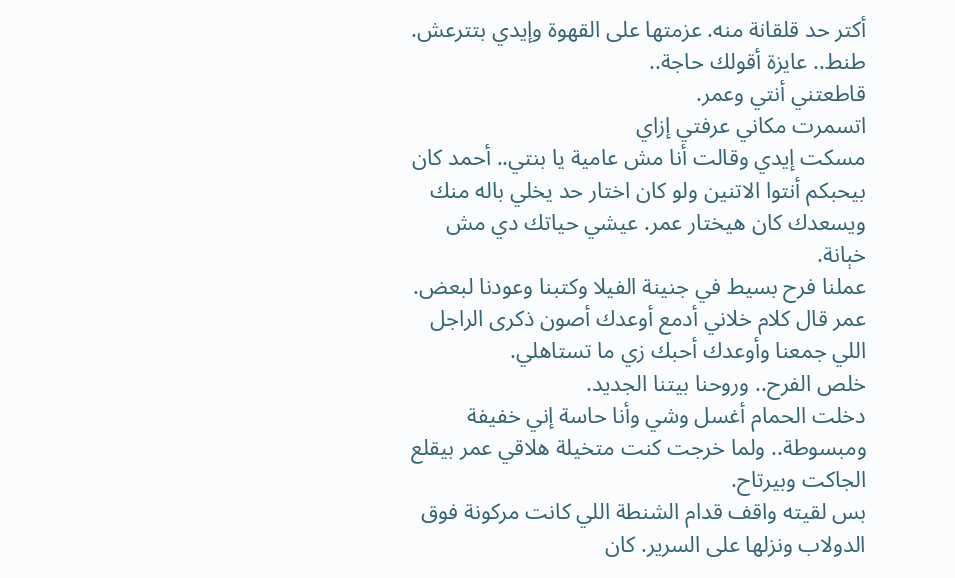أكتر حد قلقانة منه. عزمتها على القهوة وإيدي بتترعش.
طنط.. عايزة أقولك حاجة..
قاطعتني أنتي وعمر.
اتسمرت مكاني عرفتي إزاي
مسكت إيدي وقالت أنا مش عامية يا بنتي.. أحمد كان بيحبكم أنتوا الاتنين ولو كان اختار حد يخلي باله منك ويسعدك كان هيختار عمر. عيشي حياتك دي مش خېانة.
عملنا فرح بسيط في جنينة الفيلا وكتبنا وعودنا لبعض. عمر قال كلام خلاني أدمع أوعدك أصون ذكرى الراجل اللي جمعنا وأوعدك أحبك زي ما تستاهلي.
خلص الفرح.. وروحنا بيتنا الجديد.
دخلت الحمام أغسل وشي وأنا حاسة إني خفيفة ومبسوطة.. ولما خرجت كنت متخيلة هلاقي عمر بيقلع الجاكت وبيرتاح.
بس لقيته واقف قدام الشنطة اللي كانت مركونة فوق الدولاب ونزلها على السرير. كان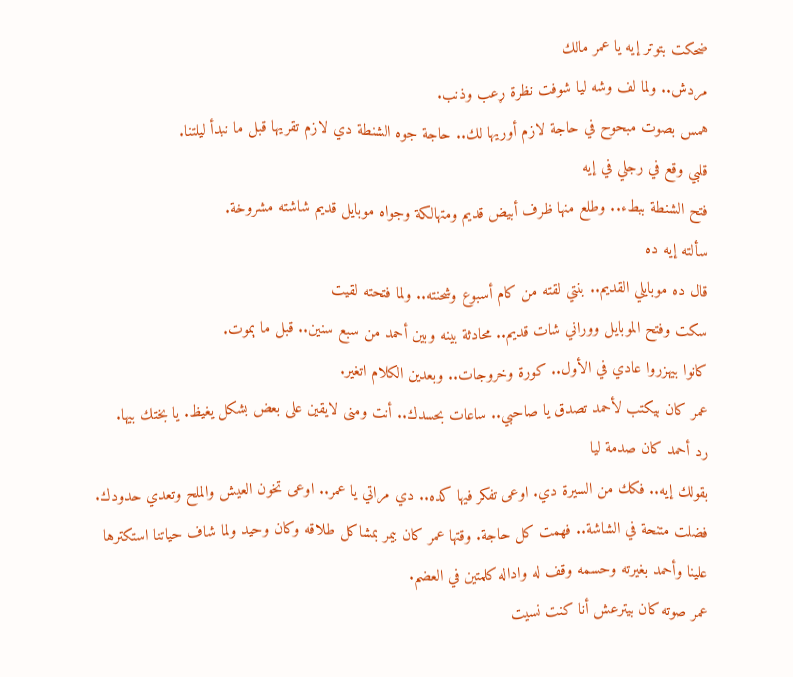ضحكت بتوتر إيه يا عمر مالك
مردش.. ولما لف وشه ليا شوفت نظرة ړعب وذنب.
همس بصوت مبحوح في حاجة لازم أوريها لك.. حاجة جوه الشنطة دي لازم تقريها قبل ما نبدأ ليلتنا.
قلبي وقع في رجلي في إيه
فتح الشنطة ببطء.. وطلع منها ظرف أبيض قديم ومتهالكة وجواه موبايل قديم شاشته مشروخة.
سألته إيه ده
قال ده موبايلي القديم.. بنتي لقته من كام أسبوع وشحنته.. ولما فتحته لقيت
سكت وفتح الموبايل ووراني شات قديم.. محادثة بينه وبين أحمد من سبع سنين.. قبل ما ېموت.
كانوا بيهزروا عادي في الأول.. كورة وخروجات.. وبعدين الكلام اتغير.
عمر كان بيكتب لأحمد تصدق يا صاحبي.. ساعات بحسدك.. أنت ومنى لايقين على بعض بشكل يغيظ. يا بختك بيها.
رد أحمد كان صدمة ليا
بقولك إيه.. فكك من السيرة دي. اوعى تفكر فيها كده.. دي مراتي يا عمر.. اوعى تخون العيش والملح وتعدي حدودك.
فضلت متنحة في الشاشة.. فهمت كل حاجة. وقتها عمر كان بيمر بمشاكل طلاقه وكان وحيد ولما شاف حياتنا استكترها علينا وأحمد بغيرته وحسمه وقف له واداله كلمتين في العضم.
عمر صوته كان بيترعش أنا كنت نسيت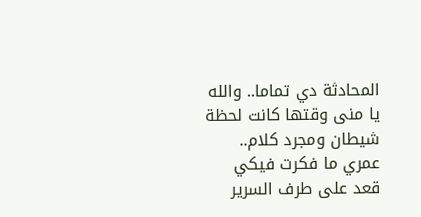المحادثة دي تماما.. والله يا منى وقتها كانت لحظة شيطان ومجرد كلام.. عمري ما فكرت فيكي
قعد على طرف السرير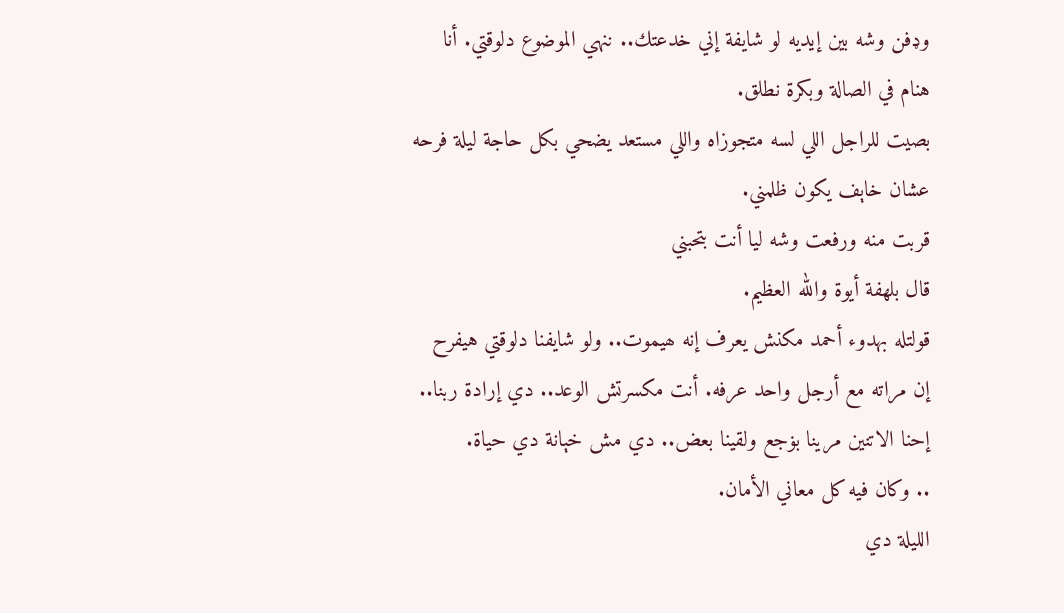وډفن وشه بين إيديه لو شايفة إني خدعتك.. ننهي الموضوع دلوقتي. أنا هنام في الصالة وبكرة نطلق.
بصيت للراجل اللي لسه متجوزاه واللي مستعد يضحي بكل حاجة ليلة فرحه عشان خاېف يكون ظلمني.
قربت منه ورفعت وشه ليا أنت بتحبني
قال بلهفة أيوة والله العظيم.
قولتله بهدوء أحمد مكنش يعرف إنه ھيموت.. ولو شايفنا دلوقتي هيفرح إن مراته مع أرجل واحد عرفه. أنت مكسرتش الوعد.. دي إرادة ربنا.. إحنا الاتنين مرينا بۏجع ولقينا بعض.. دي مش خېانة دي حياة.
.. وكان فيه كل معاني الأمان.
الليلة دي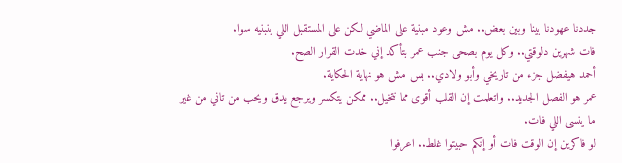جددنا عهودنا بينا وبين بعض.. مش وعود مبنية على الماضي لكن على المستقبل اللي بنبنيه سوا.
فات شهرين دلوقتي.. وكل يوم بصحى جنب عمر بتأكد إني خدت القرار الصح.
أحمد هيفضل جزء من تاريخي وأبو ولادي.. بس مش هو نهاية الحكاية.
عمر هو الفصل الجديد.. واتعلمت إن القلب أقوى مما نتخيل.. ممكن يتكسر ويرجع يدق ويحب من تاني من غير ما ينسى اللي فات.
لو فاكرين إن الوقت فات أو إنكم حبيتوا غلط.. اعرفوا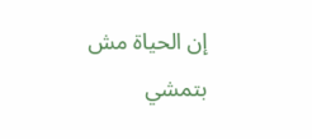إن الحياة مش بتمشي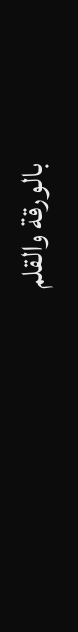بالورقة والقلم